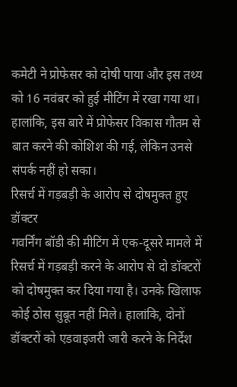कमेटी ने प्रोफेसर को दोषी पाया और इस तथ्य को 16 नवंबर को हुई मीटिंग में रखा गया था। हालांकि, इस बारे में प्रोफेसर विकास गौतम से बात करने की कोशिश की गई, लेकिन उनसे संपर्क नहीं हो सका।
रिसर्च में गड़बड़ी के आरोप से दोषमुक्त हुए डॉक्टर
गवर्निंग बॉडी की मीटिंग में एक-दूसरे मामले में रिसर्च में गड़बड़ी करने के आरोप से दो डॉक्टरों को दोषमुक्त कर दिया गया है। उनके खिलाफ कोई ठोस सुबूत नहीं मिले। हालांकि, दोनों डॉक्टरों को एडवाइजरी जारी करने के निर्देश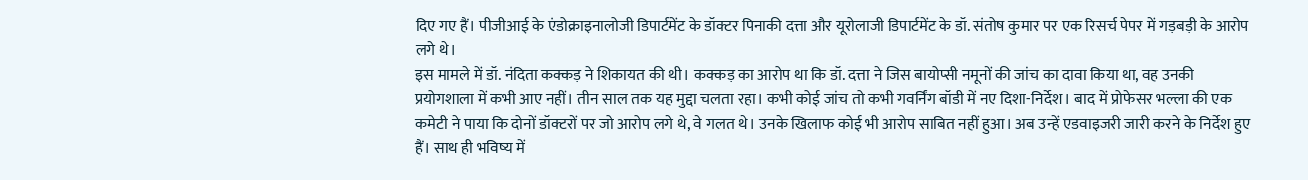दिए गए हैं। पीजीआई के एंडोक्राइनालोजी डिपार्टमेंट के डॉक्टर पिनाकी दत्ता और यूरोलाजी डिपार्टमेंट के डॉ. संतोष कुमार पर एक रिसर्च पेपर में गड़बड़ी के आरोप लगे थे।
इस मामले में डॉ. नंदिता कक्कड़ ने शिकायत की थी। कक्कड़ का आरोप था कि डॉ. दत्ता ने जिस बायोप्सी नमूनों की जांच का दावा किया था, वह उनकी प्रयोगशाला में कभी आए नहीं। तीन साल तक यह मुद्दा चलता रहा। कभी कोई जांच तो कभी गवर्निंग बॉडी में नए दिशा-निर्देश। बाद में प्रोफेसर भल्ला की एक कमेटी ने पाया कि दोनों डॉक्टरों पर जो आरोप लगे थे, वे गलत थे। उनके खिलाफ कोई भी आरोप साबित नहीं हुआ। अब उन्हें एडवाइजरी जारी करने के निर्देश हुए हैं। साथ ही भविष्य में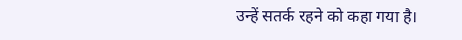उन्हें सतर्क रहने को कहा गया है।